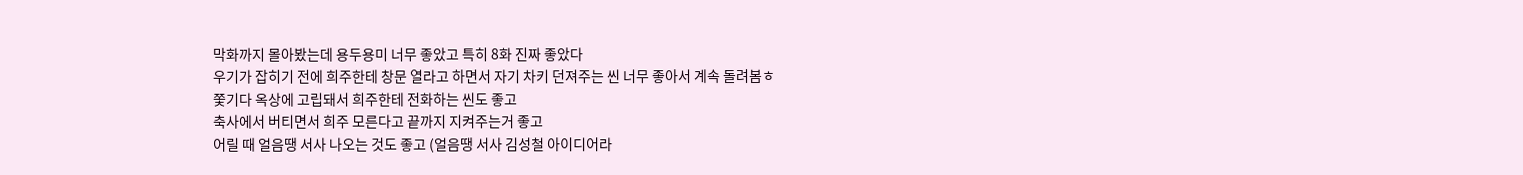막화까지 몰아봤는데 용두용미 너무 좋았고 특히 8화 진짜 좋았다
우기가 잡히기 전에 희주한테 창문 열라고 하면서 자기 차키 던져주는 씬 너무 좋아서 계속 돌려봄ㅎ
쫓기다 옥상에 고립돼서 희주한테 전화하는 씬도 좋고
축사에서 버티면서 희주 모른다고 끝까지 지켜주는거 좋고
어릴 때 얼음땡 서사 나오는 것도 좋고 (얼음땡 서사 김성철 아이디어라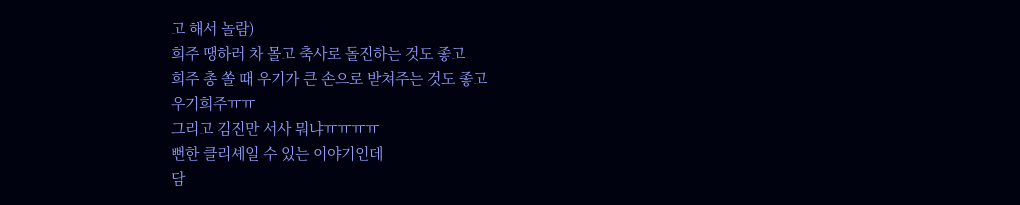고 해서 놀람)
희주 땡하러 차 몰고 축사로 돌진하는 것도 좋고
희주 총 쏠 때 우기가 큰 손으로 받쳐주는 것도 좋고
우기희주ㅠㅠ
그리고 김진만 서사 뭐냐ㅠㅠㅠㅠ
뻔한 클리셰일 수 있는 이야기인데
담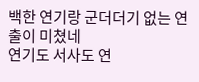백한 연기랑 군더더기 없는 연출이 미쳤네
연기도 서사도 연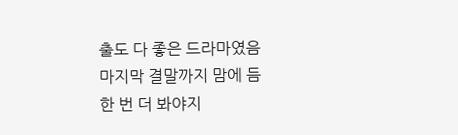출도 다 좋은 드라마였음
마지막 결말까지 맘에 듬
한 번 더 봐야지